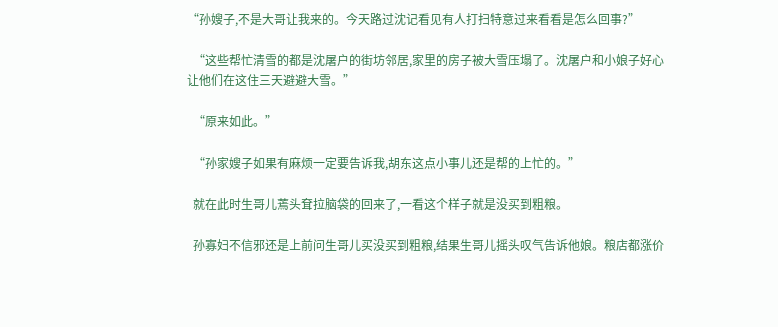“孙嫂子,不是大哥让我来的。今天路过沈记看见有人打扫特意过来看看是怎么回事?”

  “这些帮忙清雪的都是沈屠户的街坊邻居,家里的房子被大雪压塌了。沈屠户和小娘子好心让他们在这住三天避避大雪。”

  “原来如此。”

  “孙家嫂子如果有麻烦一定要告诉我,胡东这点小事儿还是帮的上忙的。”

  就在此时生哥儿蔫头耷拉脑袋的回来了,一看这个样子就是没买到粗粮。

  孙寡妇不信邪还是上前问生哥儿买没买到粗粮,结果生哥儿摇头叹气告诉他娘。粮店都涨价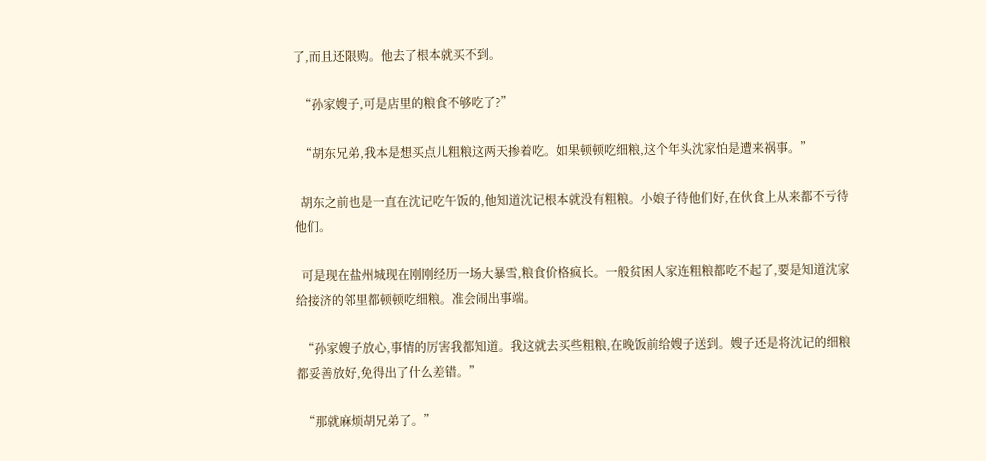了,而且还限购。他去了根本就买不到。

  “孙家嫂子,可是店里的粮食不够吃了?”

  “胡东兄弟,我本是想买点儿粗粮这两天掺着吃。如果顿顿吃细粮,这个年头沈家怕是遭来祸事。”

  胡东之前也是一直在沈记吃午饭的,他知道沈记根本就没有粗粮。小娘子待他们好,在伙食上从来都不亏待他们。

  可是现在盐州城现在刚刚经历一场大暴雪,粮食价格疯长。一般贫困人家连粗粮都吃不起了,要是知道沈家给接济的邻里都顿顿吃细粮。准会闹出事端。

  “孙家嫂子放心,事情的厉害我都知道。我这就去买些粗粮,在晚饭前给嫂子送到。嫂子还是将沈记的细粮都妥善放好,免得出了什么差错。”

  “那就麻烦胡兄弟了。”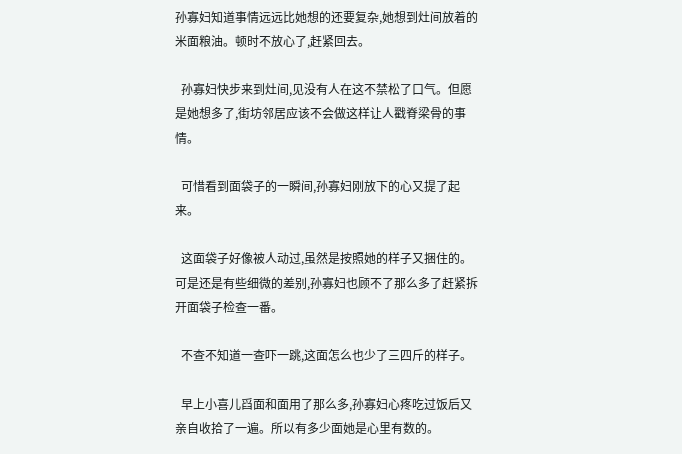孙寡妇知道事情远远比她想的还要复杂,她想到灶间放着的米面粮油。顿时不放心了,赶紧回去。

  孙寡妇快步来到灶间,见没有人在这不禁松了口气。但愿是她想多了,街坊邻居应该不会做这样让人戳脊梁骨的事情。

  可惜看到面袋子的一瞬间,孙寡妇刚放下的心又提了起来。

  这面袋子好像被人动过,虽然是按照她的样子又捆住的。可是还是有些细微的差别,孙寡妇也顾不了那么多了赶紧拆开面袋子检查一番。

  不查不知道一查吓一跳,这面怎么也少了三四斤的样子。

  早上小喜儿舀面和面用了那么多,孙寡妇心疼吃过饭后又亲自收拾了一遍。所以有多少面她是心里有数的。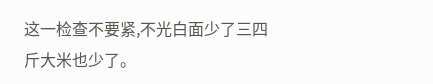这一检查不要紧,不光白面少了三四斤大米也少了。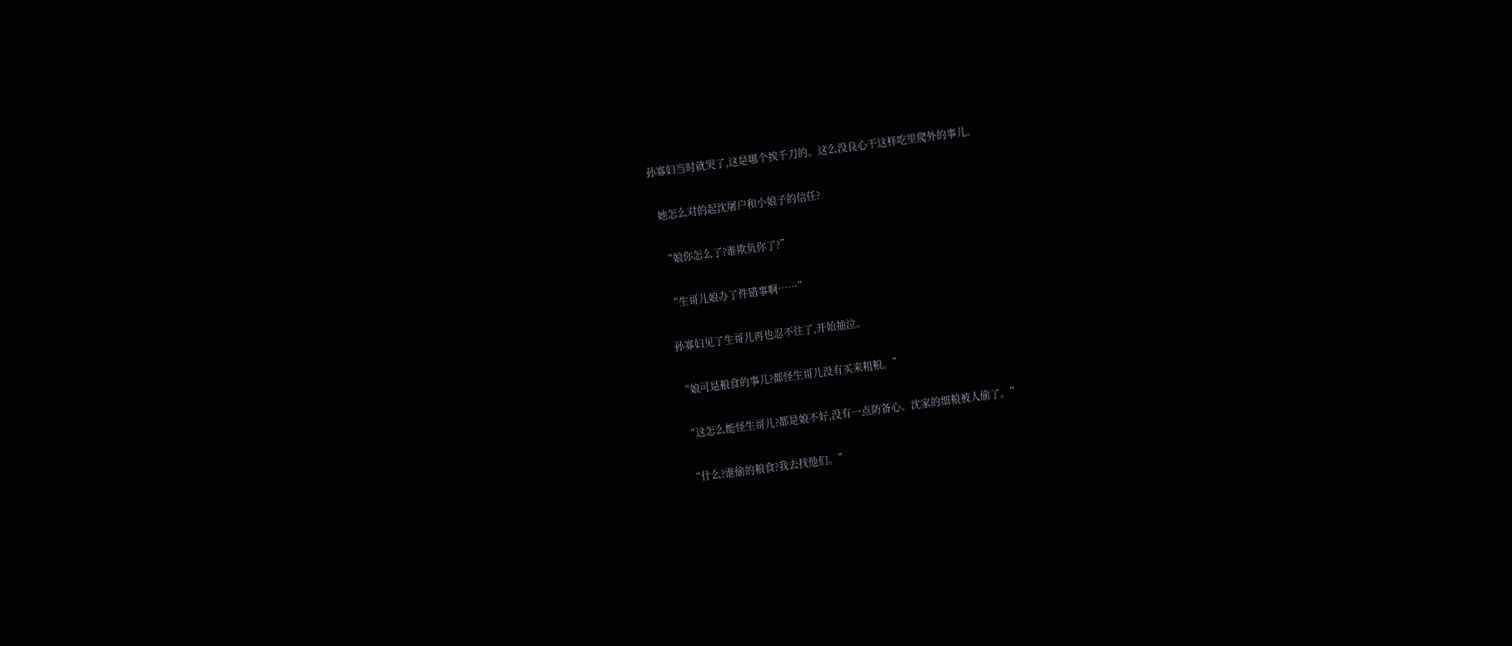孙寡妇当时就哭了,这是哪个挨千刀的。这么没良心干这样吃里爬外的事儿。

  她怎么对的起沈屠户和小娘子的信任?

  “娘你怎么了?谁欺负你了?”

  “生哥儿娘办了件错事啊……”

  孙寡妇见了生哥儿再也忍不住了,开始抽泣。

  “娘可是粮食的事儿?都怪生哥儿没有买来粗粮。”

  “这怎么能怪生哥儿?都是娘不好,没有一点防备心。沈家的细粮被人偷了。”

  “什么?谁偷的粮食?我去找他们。”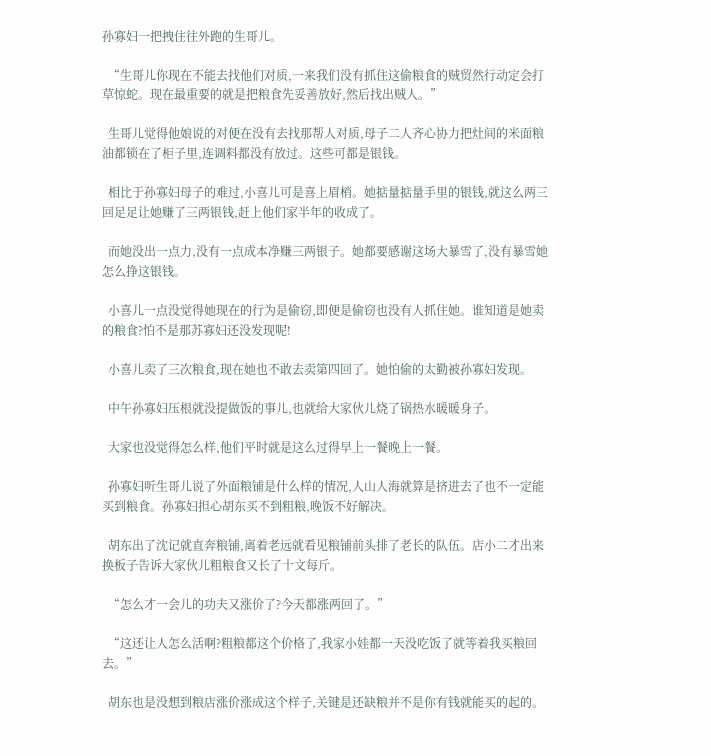孙寡妇一把拽住往外跑的生哥儿。

  “生哥儿你现在不能去找他们对质,一来我们没有抓住这偷粮食的贼贸然行动定会打草惊蛇。现在最重要的就是把粮食先妥善放好,然后找出贼人。”

  生哥儿觉得他娘说的对便在没有去找那帮人对质,母子二人齐心协力把灶间的米面粮油都锁在了柜子里,连调料都没有放过。这些可都是银钱。

  相比于孙寡妇母子的难过,小喜儿可是喜上眉梢。她掂量掂量手里的银钱,就这么两三回足足让她赚了三两银钱,赶上他们家半年的收成了。

  而她没出一点力,没有一点成本净赚三两银子。她都要感谢这场大暴雪了,没有暴雪她怎么挣这银钱。

  小喜儿一点没觉得她现在的行为是偷窃,即便是偷窃也没有人抓住她。谁知道是她卖的粮食?怕不是那苏寡妇还没发现呢!

  小喜儿卖了三次粮食,现在她也不敢去卖第四回了。她怕偷的太勤被孙寡妇发现。

  中午孙寡妇压根就没提做饭的事儿,也就给大家伙儿烧了锅热水暖暖身子。

  大家也没觉得怎么样,他们平时就是这么过得早上一餐晚上一餐。

  孙寡妇听生哥儿说了外面粮铺是什么样的情况,人山人海就算是挤进去了也不一定能买到粮食。孙寡妇担心胡东买不到粗粮,晚饭不好解决。

  胡东出了沈记就直奔粮铺,离着老远就看见粮铺前头排了老长的队伍。店小二才出来换板子告诉大家伙儿粗粮食又长了十文每斤。

  “怎么才一会儿的功夫又涨价了?今天都涨两回了。”

  “这还让人怎么活啊?粗粮都这个价格了,我家小娃都一天没吃饭了就等着我买粮回去。”

  胡东也是没想到粮店涨价涨成这个样子,关键是还缺粮并不是你有钱就能买的起的。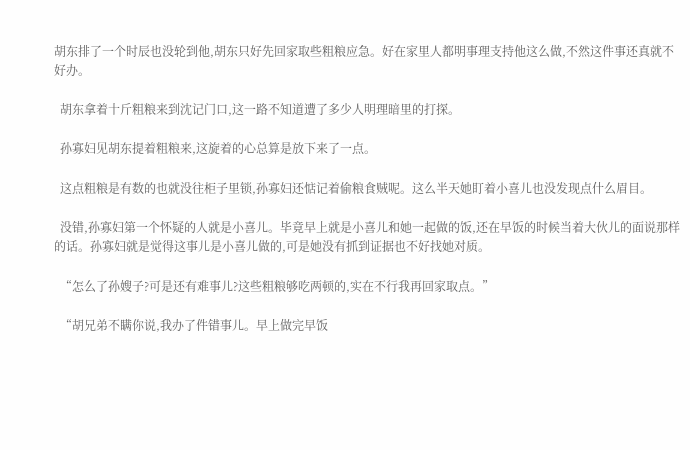胡东排了一个时辰也没轮到他,胡东只好先回家取些粗粮应急。好在家里人都明事理支持他这么做,不然这件事还真就不好办。

  胡东拿着十斤粗粮来到沈记门口,这一路不知道遭了多少人明理暗里的打探。

  孙寡妇见胡东提着粗粮来,这旋着的心总算是放下来了一点。

  这点粗粮是有数的也就没往柜子里锁,孙寡妇还惦记着偷粮食贼呢。这么半天她盯着小喜儿也没发现点什么眉目。

  没错,孙寡妇第一个怀疑的人就是小喜儿。毕竟早上就是小喜儿和她一起做的饭,还在早饭的时候当着大伙儿的面说那样的话。孙寡妇就是觉得这事儿是小喜儿做的,可是她没有抓到证据也不好找她对质。

  “怎么了孙嫂子?可是还有难事儿?这些粗粮够吃两顿的,实在不行我再回家取点。”

  “胡兄弟不瞒你说,我办了件错事儿。早上做完早饭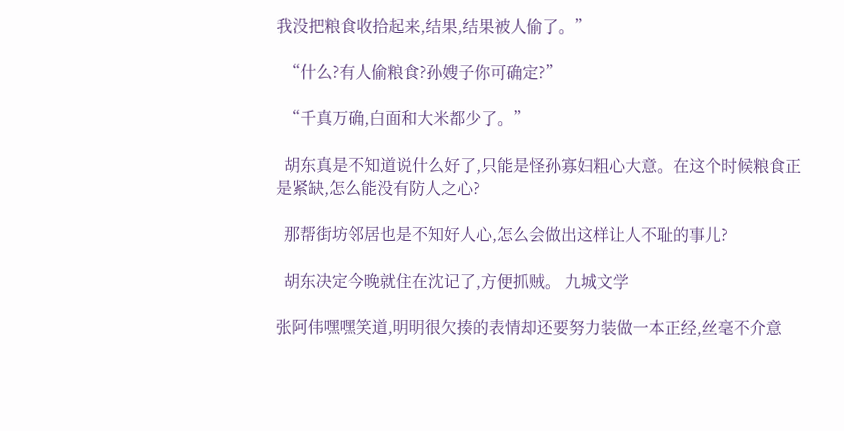我没把粮食收拾起来,结果,结果被人偷了。”

  “什么?有人偷粮食?孙嫂子你可确定?”

  “千真万确,白面和大米都少了。”

  胡东真是不知道说什么好了,只能是怪孙寡妇粗心大意。在这个时候粮食正是紧缺,怎么能没有防人之心?

  那帮街坊邻居也是不知好人心,怎么会做出这样让人不耻的事儿?

  胡东决定今晚就住在沈记了,方便抓贼。 九城文学

张阿伟嘿嘿笑道,明明很欠揍的表情却还要努力装做一本正经,丝毫不介意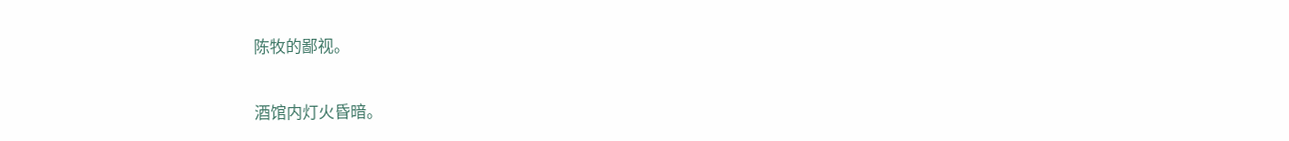陈牧的鄙视。

酒馆内灯火昏暗。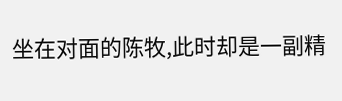坐在对面的陈牧,此时却是一副精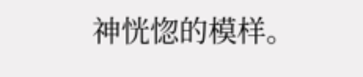神恍惚的模样。